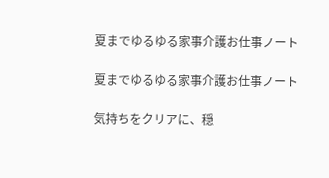夏までゆるゆる家事介護お仕事ノート

夏までゆるゆる家事介護お仕事ノート

気持ちをクリアに、穏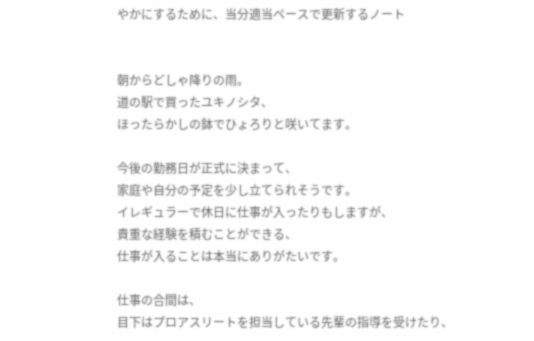やかにするために、当分適当ペースで更新するノート


朝からどしゃ降りの雨。
道の駅で買ったユキノシタ、
ほったらかしの鉢でひょろりと咲いてます。

今後の勤務日が正式に決まって、
家庭や自分の予定を少し立てられそうです。
イレギュラーで休日に仕事が入ったりもしますが、
貴重な経験を積むことができる、
仕事が入ることは本当にありがたいです。

仕事の合間は、
目下はプロアスリートを担当している先輩の指導を受けたり、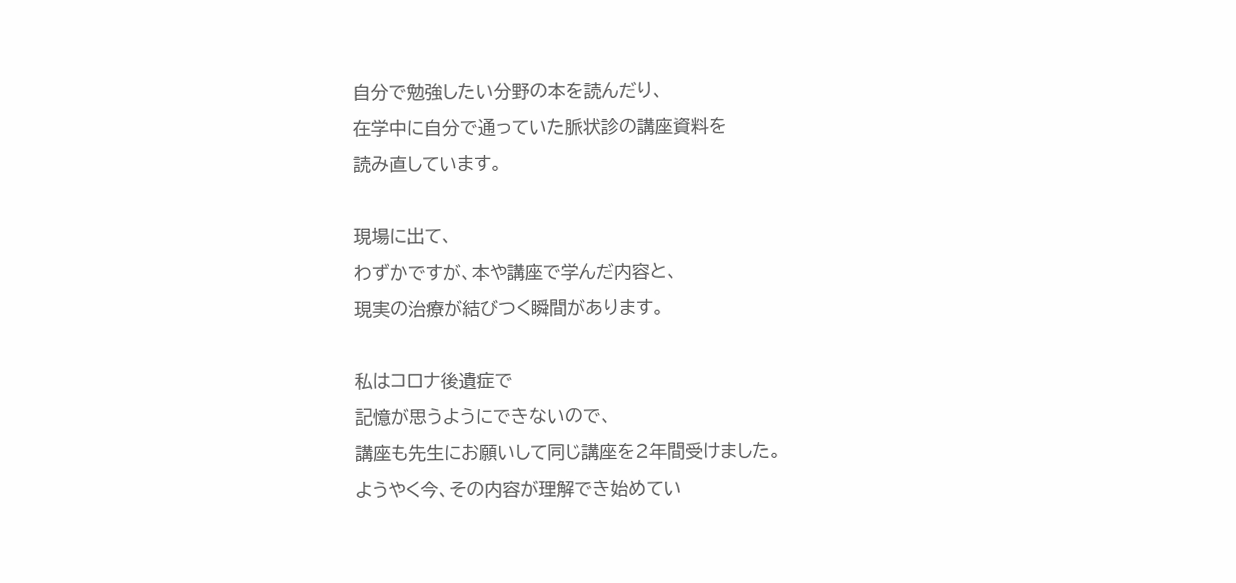自分で勉強したい分野の本を読んだり、
在学中に自分で通っていた脈状診の講座資料を
読み直しています。

現場に出て、
わずかですが、本や講座で学んだ内容と、
現実の治療が結びつく瞬間があります。

私はコロナ後遺症で
記憶が思うようにできないので、
講座も先生にお願いして同じ講座を2年間受けました。
ようやく今、その内容が理解でき始めてい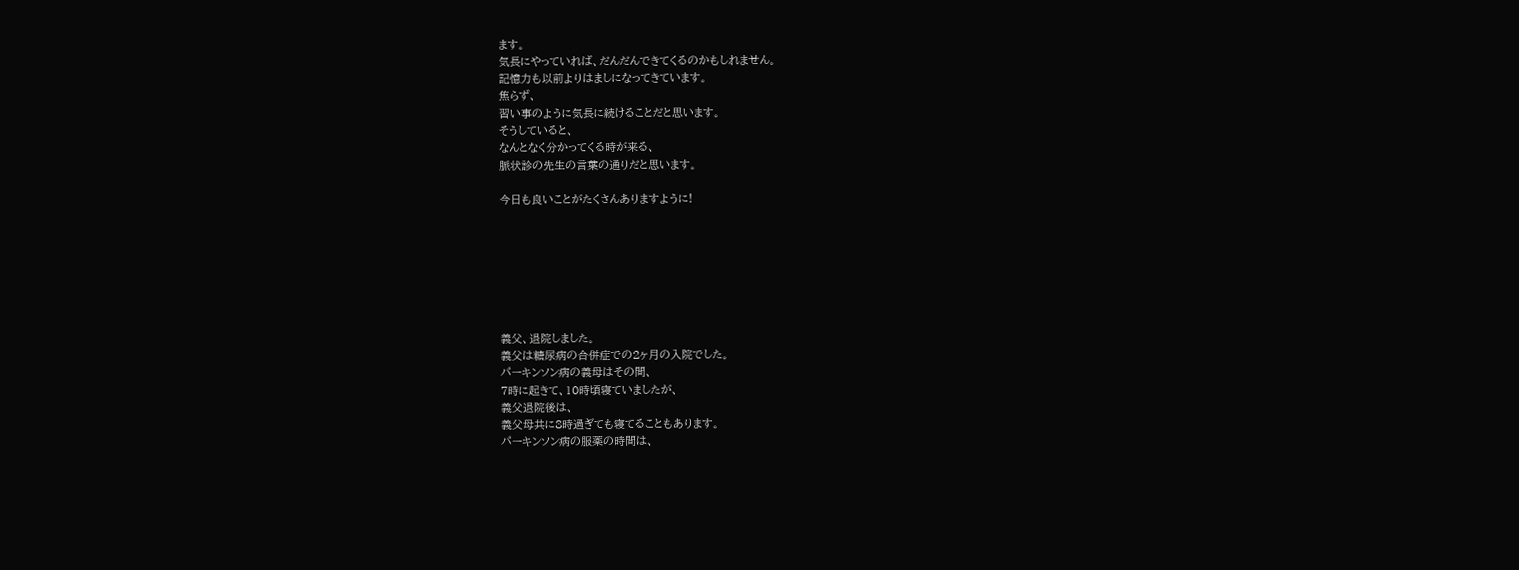ます。
気長にやっていれば、だんだんできてくるのかもしれません。
記憶力も以前よりはましになってきています。
焦らず、
習い事のように気長に続けることだと思います。
そうしていると、
なんとなく分かってくる時が来る、
脈状診の先生の言葉の通りだと思います。

今日も良いことがたくさんありますように!







義父、退院しました。
義父は糖尿病の合併症での2ヶ月の入院でした。
パーキンソン病の義母はその間、
7時に起きて、10時頃寝ていましたが、
義父退院後は、
義父母共に8時過ぎても寝てることもあります。
パーキンソン病の服薬の時間は、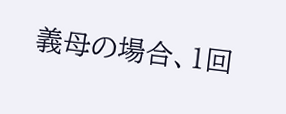義母の場合、1回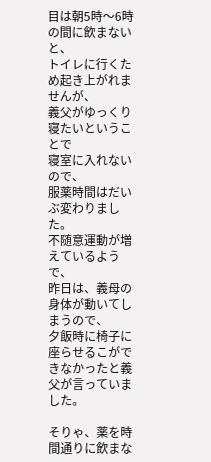目は朝5時〜6時の間に飲まないと、
トイレに行くため起き上がれませんが、
義父がゆっくり寝たいということで
寝室に入れないので、
服薬時間はだいぶ変わりました。
不随意運動が増えているようで、
昨日は、義母の身体が動いてしまうので、
夕飯時に椅子に座らせるこができなかったと義父が言っていました。

そりゃ、薬を時間通りに飲まな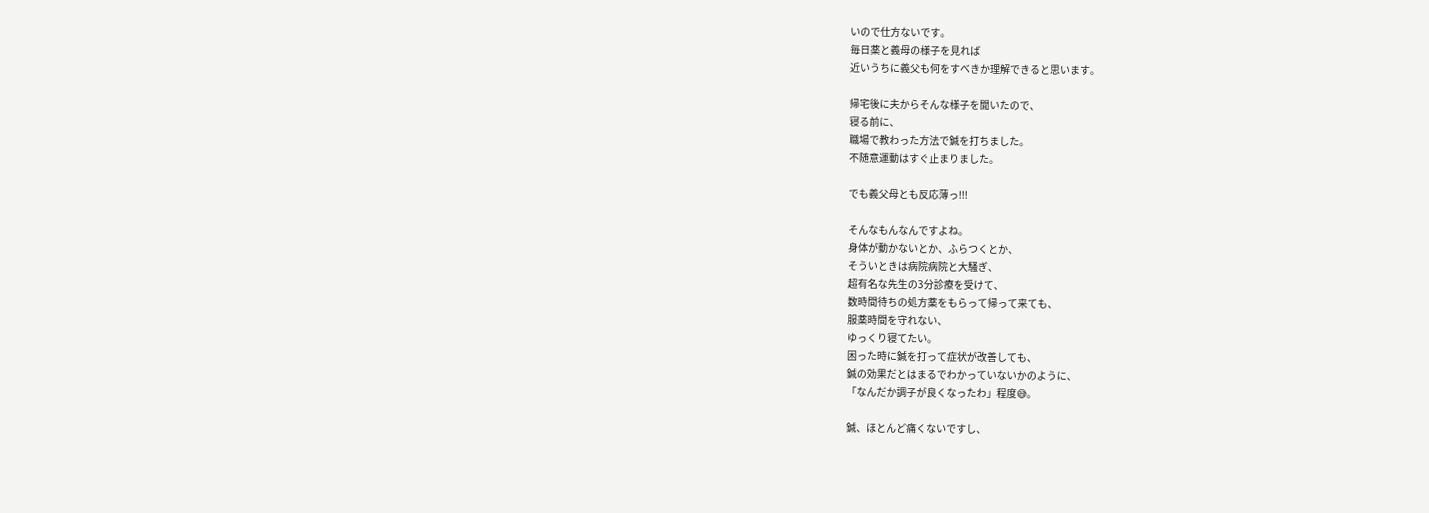いので仕方ないです。
毎日薬と義母の様子を見れば
近いうちに義父も何をすべきか理解できると思います。

帰宅後に夫からそんな様子を聞いたので、
寝る前に、
職場で教わった方法で鍼を打ちました。
不随意運動はすぐ止まりました。

でも義父母とも反応薄っ!!!

そんなもんなんですよね。
身体が動かないとか、ふらつくとか、
そういときは病院病院と大騒ぎ、
超有名な先生の3分診療を受けて、
数時間待ちの処方薬をもらって帰って来ても、
服薬時間を守れない、
ゆっくり寝てたい。
困った時に鍼を打って症状が改善しても、
鍼の効果だとはまるでわかっていないかのように、
「なんだか調子が良くなったわ」程度😅。

鍼、ほとんど痛くないですし、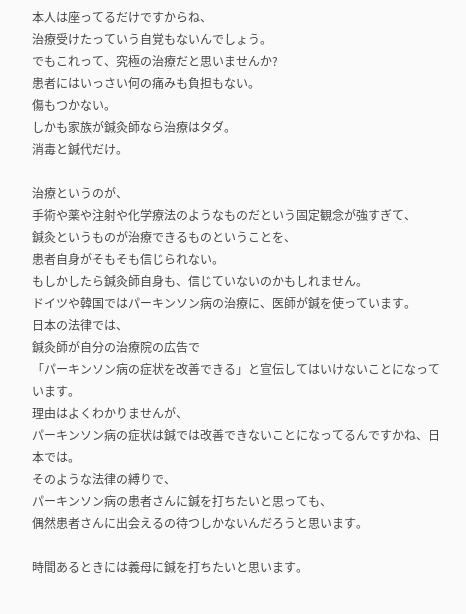本人は座ってるだけですからね、
治療受けたっていう自覚もないんでしょう。
でもこれって、究極の治療だと思いませんか?
患者にはいっさい何の痛みも負担もない。
傷もつかない。
しかも家族が鍼灸師なら治療はタダ。
消毒と鍼代だけ。

治療というのが、
手術や薬や注射や化学療法のようなものだという固定観念が強すぎて、
鍼灸というものが治療できるものということを、
患者自身がそもそも信じられない。
もしかしたら鍼灸師自身も、信じていないのかもしれません。
ドイツや韓国ではパーキンソン病の治療に、医師が鍼を使っています。
日本の法律では、
鍼灸師が自分の治療院の広告で
「パーキンソン病の症状を改善できる」と宣伝してはいけないことになっています。
理由はよくわかりませんが、
パーキンソン病の症状は鍼では改善できないことになってるんですかね、日本では。
そのような法律の縛りで、
パーキンソン病の患者さんに鍼を打ちたいと思っても、
偶然患者さんに出会えるの待つしかないんだろうと思います。

時間あるときには義母に鍼を打ちたいと思います。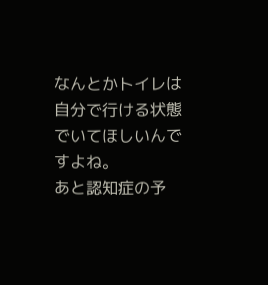なんとかトイレは自分で行ける状態でいてほしいんですよね。
あと認知症の予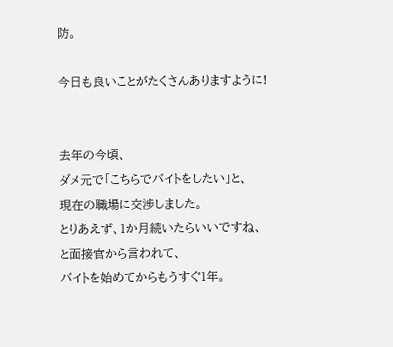防。

今日も良いことがたくさんありますように!


去年の今頃、
ダメ元で「こちらでバイトをしたい」と、
現在の職場に交渉しました。
とりあえず、1か月続いたらいいですね、
と面接官から言われて、
バイトを始めてからもうすぐ1年。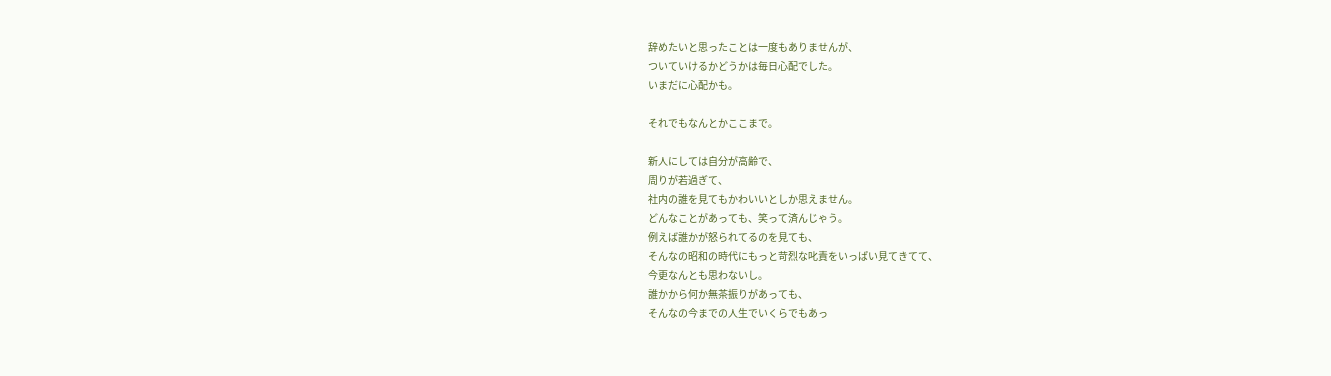辞めたいと思ったことは一度もありませんが、
ついていけるかどうかは毎日心配でした。
いまだに心配かも。

それでもなんとかここまで。

新人にしては自分が高齢で、
周りが若過ぎて、
社内の誰を見てもかわいいとしか思えません。
どんなことがあっても、笑って済んじゃう。
例えば誰かが怒られてるのを見ても、
そんなの昭和の時代にもっと苛烈な叱責をいっぱい見てきてて、
今更なんとも思わないし。
誰かから何か無茶振りがあっても、
そんなの今までの人生でいくらでもあっ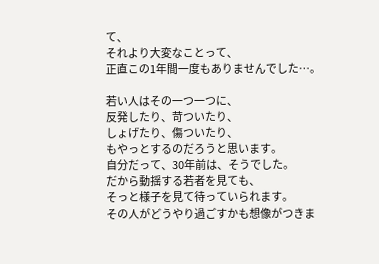て、
それより大変なことって、
正直この1年間一度もありませんでした⋯。

若い人はその一つ一つに、
反発したり、苛ついたり、
しょげたり、傷ついたり、
もやっとするのだろうと思います。
自分だって、30年前は、そうでした。
だから動揺する若者を見ても、
そっと様子を見て待っていられます。
その人がどうやり過ごすかも想像がつきま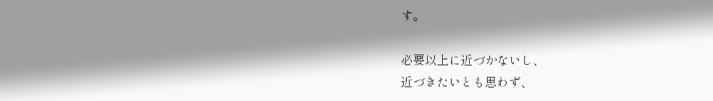す。

必要以上に近づかないし、
近づきたいとも思わず、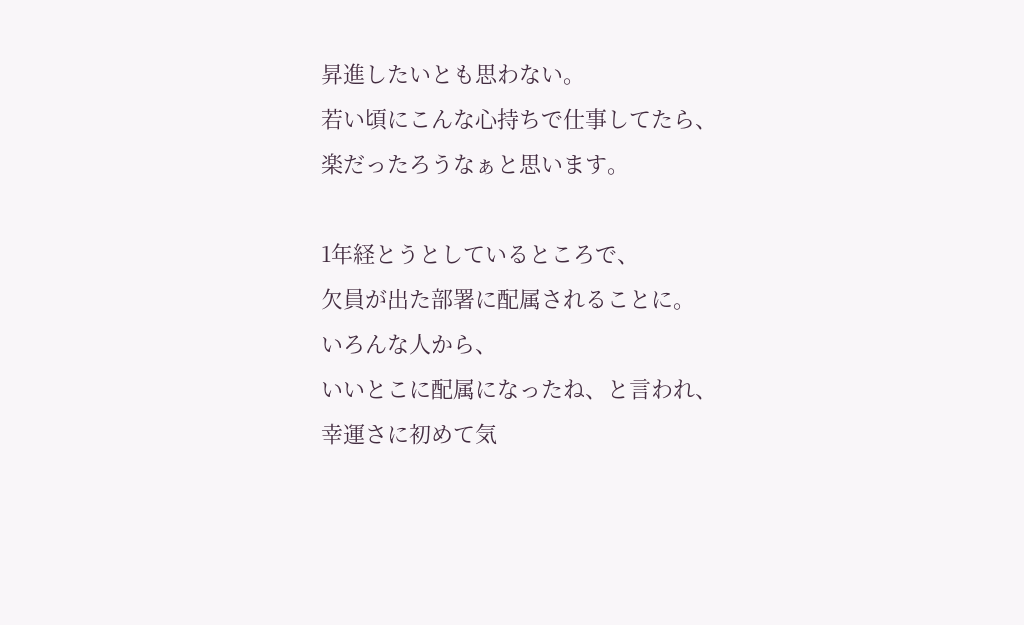昇進したいとも思わない。
若い頃にこんな心持ちで仕事してたら、
楽だったろうなぁと思います。

1年経とうとしているところで、
欠員が出た部署に配属されることに。
いろんな人から、
いいとこに配属になったね、と言われ、
幸運さに初めて気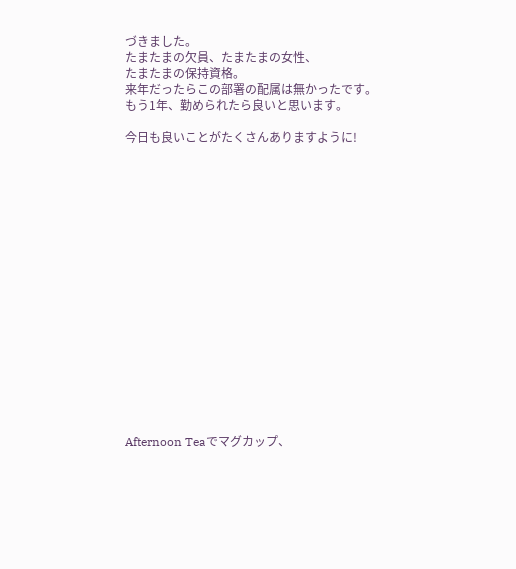づきました。
たまたまの欠員、たまたまの女性、
たまたまの保持資格。
来年だったらこの部署の配属は無かったです。
もう1年、勤められたら良いと思います。

今日も良いことがたくさんありますように!


















Afternoon Teaでマグカップ、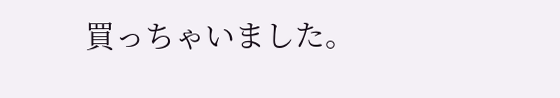買っちゃいました。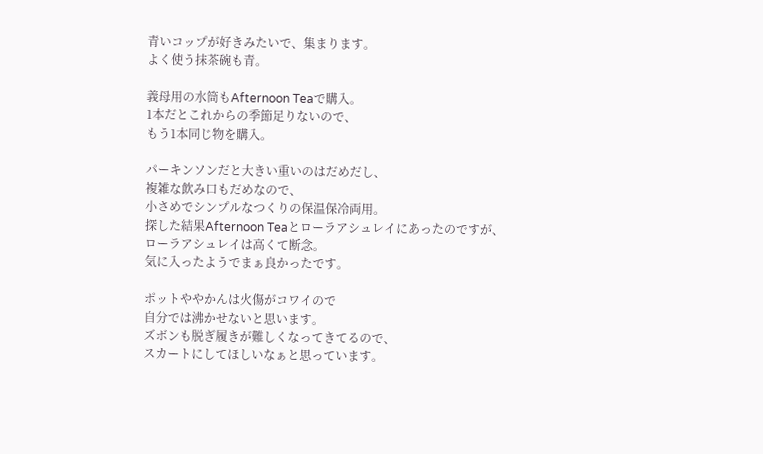青いコップが好きみたいで、集まります。
よく使う抹茶碗も青。

義母用の水筒もAfternoon Teaで購入。
1本だとこれからの季節足りないので、
もう1本同じ物を購入。

パーキンソンだと大きい重いのはだめだし、
複雑な飲み口もだめなので、
小さめでシンプルなつくりの保温保冷両用。
探した結果Afternoon Teaとローラアシュレイにあったのですが、
ローラアシュレイは高くて断念。
気に入ったようでまぁ良かったです。

ポットややかんは火傷がコワイので
自分では沸かせないと思います。
ズボンも脱ぎ履きが難しくなってきてるので、
スカートにしてほしいなぁと思っています。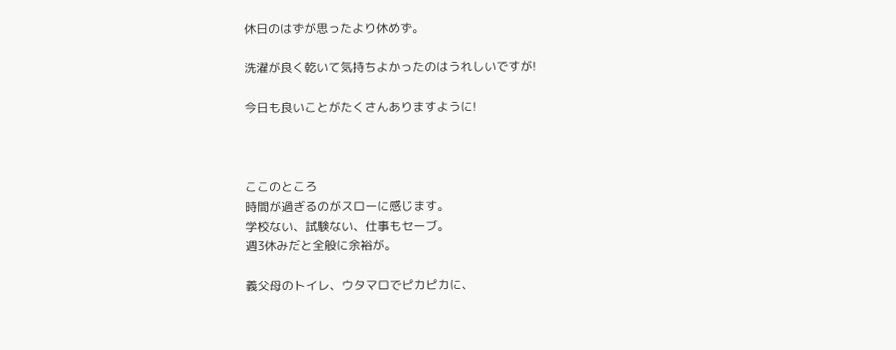休日のはずが思ったより休めず。

洗濯が良く乾いて気持ちよかったのはうれしいですが!

今日も良いことがたくさんありますように!



ここのところ
時間が過ぎるのがスローに感じます。
学校ない、試験ない、仕事もセーブ。
週3休みだと全般に余裕が。

義父母のトイレ、ウタマロでピカピカに、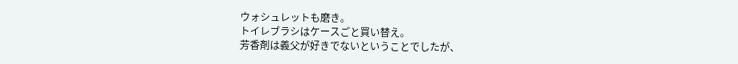ウォシュレットも磨き。
トイレブラシはケースごと買い替え。
芳香剤は義父が好きでないということでしたが、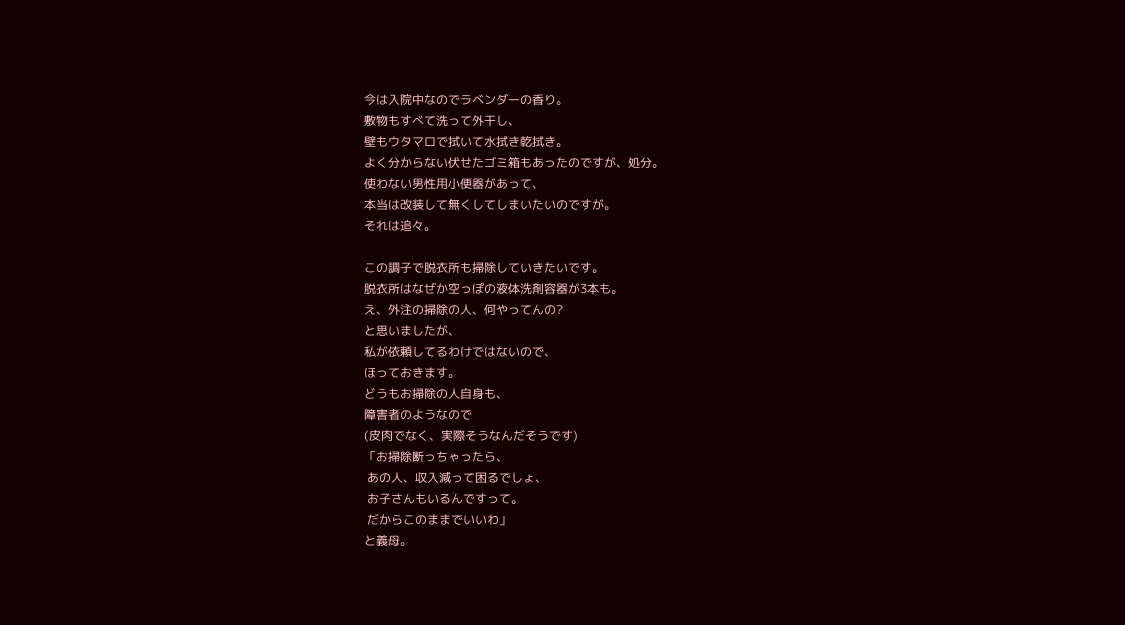今は入院中なのでラベンダーの香り。
敷物もすべて洗って外干し、
壁もウタマロで拭いて水拭き乾拭き。
よく分からない伏せたゴミ箱もあったのですが、処分。
使わない男性用小便器があって、
本当は改装して無くしてしまいたいのですが。
それは追々。

この調子で脱衣所も掃除していきたいです。
脱衣所はなぜか空っぽの液体洗剤容器が3本も。
え、外注の掃除の人、何やってんの?
と思いましたが、
私が依頼してるわけではないので、
ほっておきます。
どうもお掃除の人自身も、
障害者のようなので
(皮肉でなく、実際そうなんだそうです)
「お掃除断っちゃったら、
 あの人、収入減って困るでしょ、
 お子さんもいるんですって。
 だからこのままでいいわ」
と義母。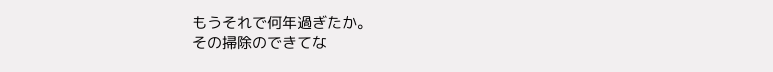もうそれで何年過ぎたか。
その掃除のできてな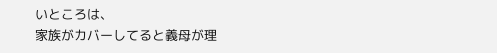いところは、
家族がカバーしてると義母が理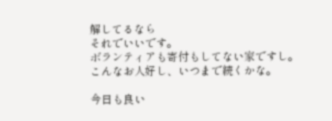解してるなら
それでいいです。
ボランティアも寄付もしてない家ですし。
こんなお人好し、いつまで続くかな。

今日も良い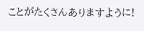ことがたくさんありますように!